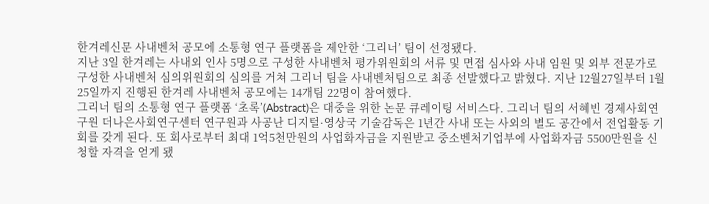한겨레신문 사내벤처 공모에 소통형 연구 플랫폼을 제안한 ‘그리너’ 팀이 선정됐다.
지난 3일 한겨레는 사내외 인사 5명으로 구성한 사내벤처 평가위원회의 서류 및 면접 심사와 사내 임원 및 외부 전문가로 구성한 사내벤처 심의위원회의 심의를 거쳐 그리너 팀을 사내벤처팀으로 최종 선발했다고 밝혔다. 지난 12월27일부터 1월25일까지 진행된 한겨레 사내벤처 공모에는 14개팀 22명이 참여했다.
그리너 팀의 소통형 연구 플랫폼 ‘초록’(Abstract)은 대중을 위한 논문 큐레이팅 서비스다. 그리너 팀의 서혜빈 경제사회연구원 더나은사회연구센터 연구원과 사공난 디지털·영상국 기술감독은 1년간 사내 또는 사외의 별도 공간에서 전업활동 기회를 갖게 된다. 또 회사로부터 최대 1억5천만원의 사업화자금을 지원받고 중소벤처기업부에 사업화자금 5500만원을 신청할 자격을 얻게 됐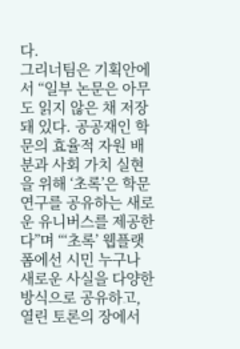다.
그리너팀은 기획안에서 “일부 논문은 아무도 읽지 않은 채 저장돼 있다. 공공재인 학문의 효율적 자원 배분과 사회 가치 실현을 위해 ‘초록’은 학문 연구를 공유하는 새로운 유니버스를 제공한다”며 “‘초록’ 웹플랫폼에선 시민 누구나 새로운 사실을 다양한 방식으로 공유하고, 열린 토론의 장에서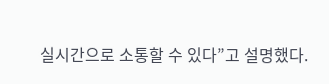실시간으로 소통할 수 있다”고 설명했다.